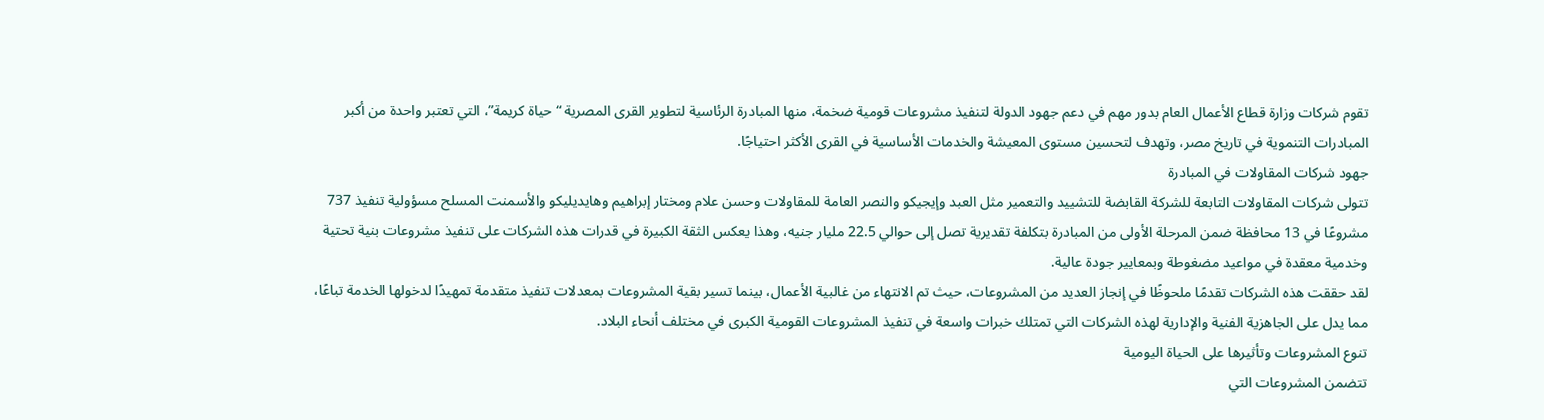تقوم شركات وزارة قطاع الأعمال العام بدور مهم في دعم جهود الدولة لتنفيذ مشروعات قومية ضخمة، منها المبادرة الرئاسية لتطوير القرى المصرية “حياة كريمة”، التي تعتبر واحدة من أكبر المبادرات التنموية في تاريخ مصر، وتهدف لتحسين مستوى المعيشة والخدمات الأساسية في القرى الأكثر احتياجًا.
جهود شركات المقاولات في المبادرة
تتولى شركات المقاولات التابعة للشركة القابضة للتشييد والتعمير مثل العبد وإيجيكو والنصر العامة للمقاولات وحسن علام ومختار إبراهيم وهايديليكو والأسمنت المسلح مسؤولية تنفيذ 737 مشروعًا في 13 محافظة ضمن المرحلة الأولى من المبادرة بتكلفة تقديرية تصل إلى حوالي 22.5 مليار جنيه، وهذا يعكس الثقة الكبيرة في قدرات هذه الشركات على تنفيذ مشروعات بنية تحتية وخدمية معقدة في مواعيد مضغوطة وبمعايير جودة عالية.
لقد حققت هذه الشركات تقدمًا ملحوظًا في إنجاز العديد من المشروعات، حيث تم الانتهاء من غالبية الأعمال، بينما تسير بقية المشروعات بمعدلات تنفيذ متقدمة تمهيدًا لدخولها الخدمة تباعًا، مما يدل على الجاهزية الفنية والإدارية لهذه الشركات التي تمتلك خبرات واسعة في تنفيذ المشروعات القومية الكبرى في مختلف أنحاء البلاد.
تنوع المشروعات وتأثيرها على الحياة اليومية
تتضمن المشروعات التي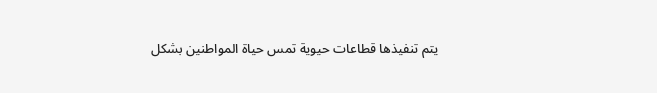يتم تنفيذها قطاعات حيوية تمس حياة المواطنين بشكل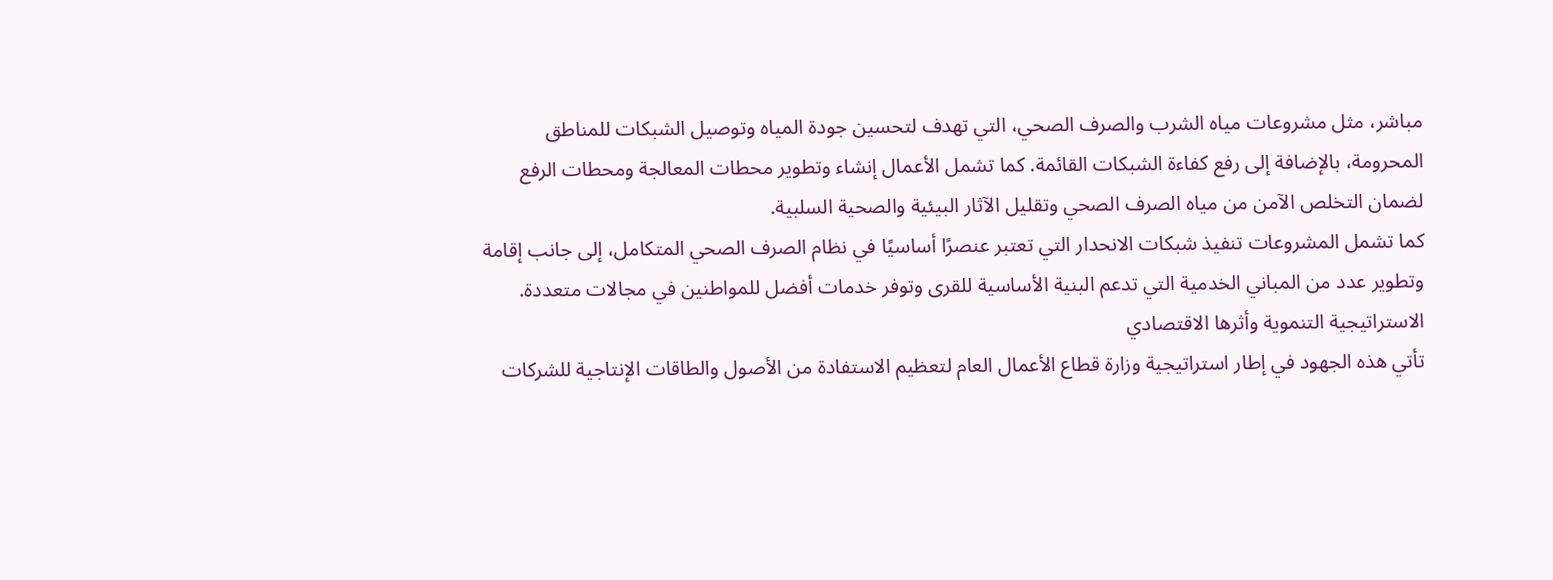مباشر، مثل مشروعات مياه الشرب والصرف الصحي، التي تهدف لتحسين جودة المياه وتوصيل الشبكات للمناطق المحرومة، بالإضافة إلى رفع كفاءة الشبكات القائمة. كما تشمل الأعمال إنشاء وتطوير محطات المعالجة ومحطات الرفع لضمان التخلص الآمن من مياه الصرف الصحي وتقليل الآثار البيئية والصحية السلبية.
كما تشمل المشروعات تنفيذ شبكات الانحدار التي تعتبر عنصرًا أساسيًا في نظام الصرف الصحي المتكامل، إلى جانب إقامة وتطوير عدد من المباني الخدمية التي تدعم البنية الأساسية للقرى وتوفر خدمات أفضل للمواطنين في مجالات متعددة.
الاستراتيجية التنموية وأثرها الاقتصادي
تأتي هذه الجهود في إطار استراتيجية وزارة قطاع الأعمال العام لتعظيم الاستفادة من الأصول والطاقات الإنتاجية للشركات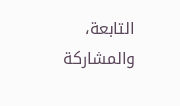التابعة، والمشاركة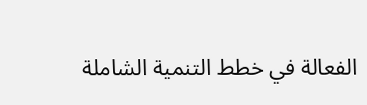الفعالة في خطط التنمية الشاملة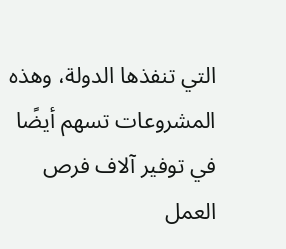التي تنفذها الدولة، وهذه المشروعات تسهم أيضًا في توفير آلاف فرص العمل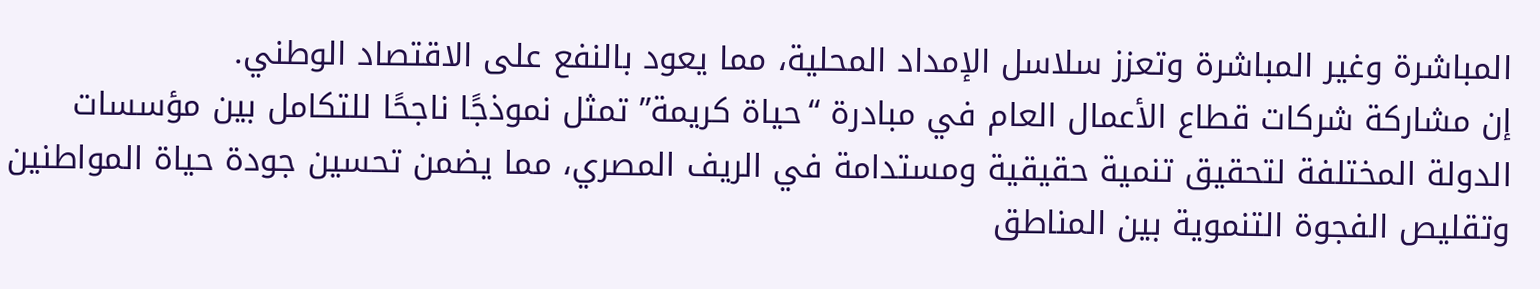المباشرة وغير المباشرة وتعزز سلاسل الإمداد المحلية، مما يعود بالنفع على الاقتصاد الوطني.
إن مشاركة شركات قطاع الأعمال العام في مبادرة “حياة كريمة” تمثل نموذجًا ناجحًا للتكامل بين مؤسسات الدولة المختلفة لتحقيق تنمية حقيقية ومستدامة في الريف المصري، مما يضمن تحسين جودة حياة المواطنين وتقليص الفجوة التنموية بين المناطق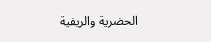الحضرية والريفية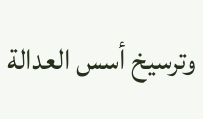وترسيخ أسس العدالة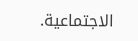الاجتماعية.